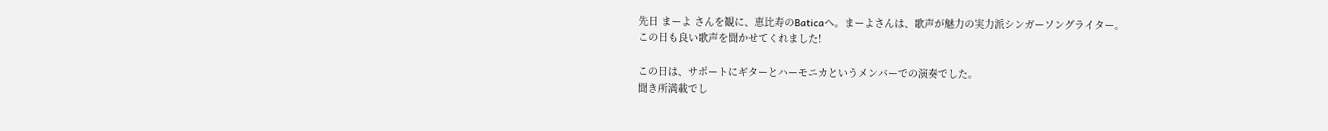先日 まーよ さんを観に、恵比寿のBaticaへ。まーよさんは、歌声が魅力の実力派シンガーソングライター。
この日も良い歌声を聞かせてくれました!

この日は、サポートにギターとハーモニカというメンバーでの演奏でした。
聞き所満載でし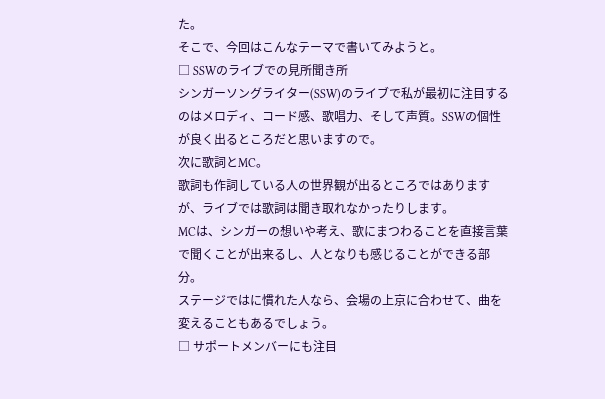た。
そこで、今回はこんなテーマで書いてみようと。
□ SSWのライブでの見所聞き所
シンガーソングライター(SSW)のライブで私が最初に注目するのはメロディ、コード感、歌唱力、そして声質。SSWの個性が良く出るところだと思いますので。
次に歌詞とMC。
歌詞も作詞している人の世界観が出るところではありますが、ライブでは歌詞は聞き取れなかったりします。
MCは、シンガーの想いや考え、歌にまつわることを直接言葉で聞くことが出来るし、人となりも感じることができる部分。
ステージではに慣れた人なら、会場の上京に合わせて、曲を変えることもあるでしょう。
□ サポートメンバーにも注目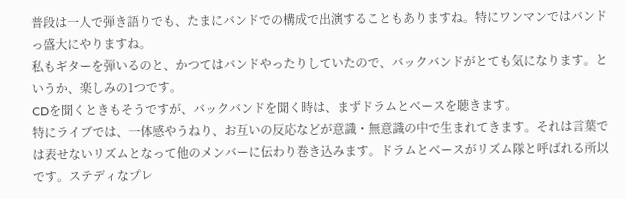普段は一人で弾き語りでも、たまにバンドでの構成で出演することもありますね。特にワンマンではバンドっ盛大にやりますね。
私もギターを弾いるのと、かつてはバンドやったりしていたので、バックバンドがとても気になります。というか、楽しみの1つです。
CDを聞くときもそうですが、バックバンドを聞く時は、まずドラムとベースを聴きます。
特にライブでは、一体感やうねり、お互いの反応などが意識・無意識の中で生まれてきます。それは言葉では表せないリズムとなって他のメンバーに伝わり巻き込みます。ドラムとベースがリズム隊と呼ばれる所以です。ステディなプレ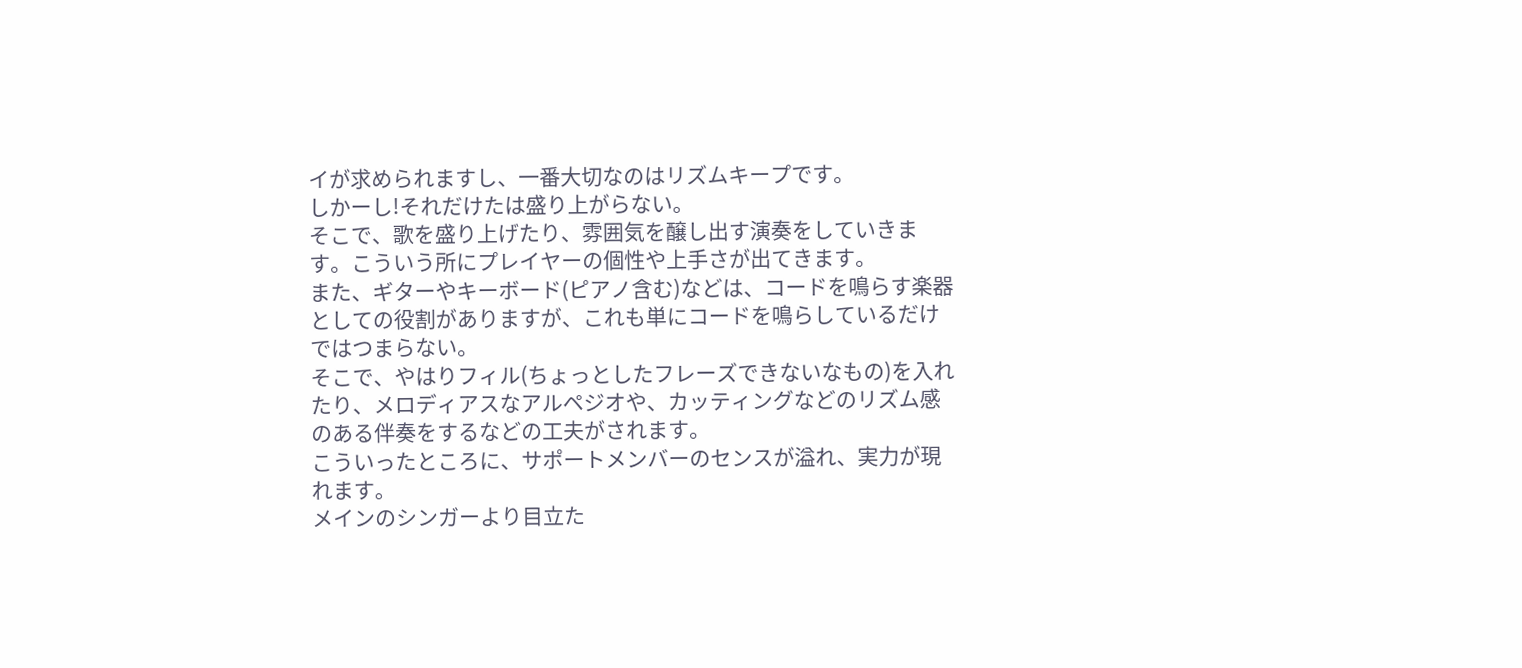イが求められますし、一番大切なのはリズムキープです。
しかーし!それだけたは盛り上がらない。
そこで、歌を盛り上げたり、雰囲気を醸し出す演奏をしていきます。こういう所にプレイヤーの個性や上手さが出てきます。
また、ギターやキーボード(ピアノ含む)などは、コードを鳴らす楽器としての役割がありますが、これも単にコードを鳴らしているだけではつまらない。
そこで、やはりフィル(ちょっとしたフレーズできないなもの)を入れたり、メロディアスなアルペジオや、カッティングなどのリズム感のある伴奏をするなどの工夫がされます。
こういったところに、サポートメンバーのセンスが溢れ、実力が現れます。
メインのシンガーより目立た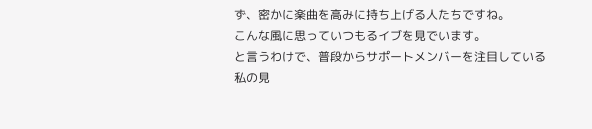ず、密かに楽曲を高みに持ち上げる人たちですね。
こんな風に思っていつもるイブを見でいます。
と言うわけで、普段からサポートメンバーを注目している私の見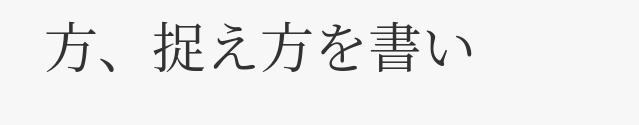方、捉え方を書い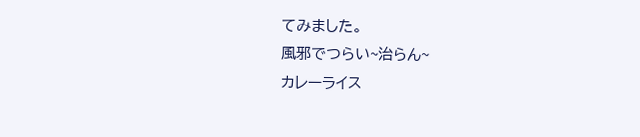てみました。
風邪でつらい~治らん~
カレーライス